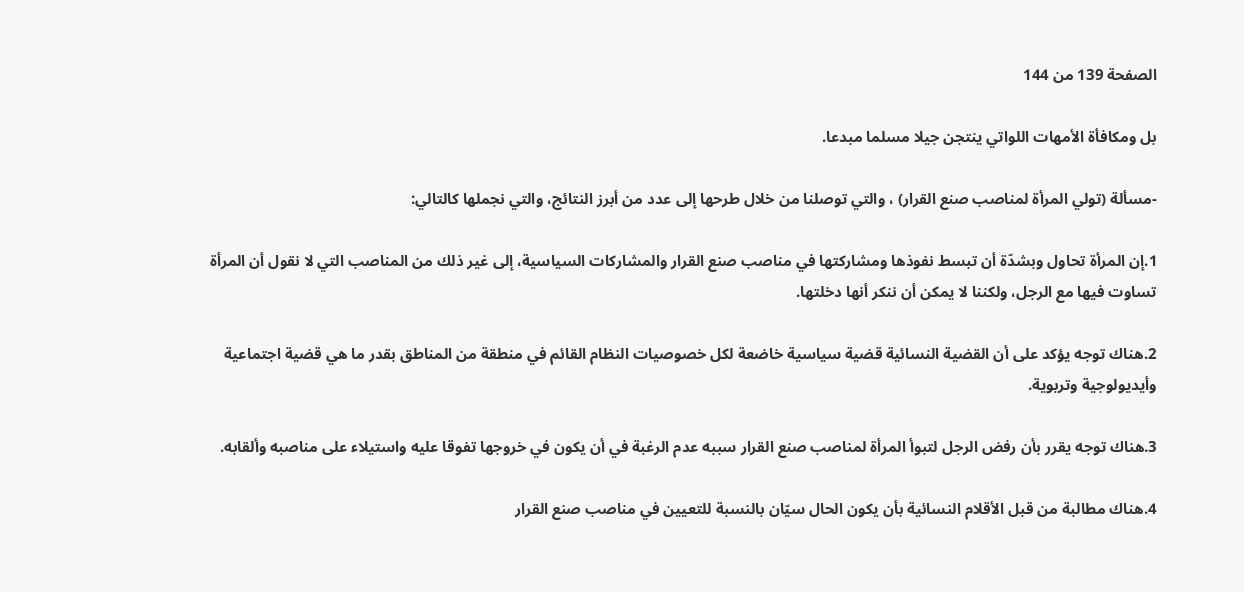الصفحة 139 من 144

بل ومكافأة الأمهات اللواتي ينتجن جيلا مسلما مبدعا.

-مسألة (تولي المرأة لمناصب صنع القرار) ، والتي توصلنا من خلال طرحها إلى عدد من أبرز النتائج، والتي نجملها كالتالي:

1.إن المرأة تحاول وبشدّة أن تبسط نفوذها ومشاركتها في مناصب صنع القرار والمشاركات السياسية، إلى غير ذلك من المناصب التي لا نقول أن المرأة تساوت فيها مع الرجل، ولكننا لا يمكن أن ننكر أنها دخلتها.

2.هناك توجه يؤكد على أن القضية النسائية قضية سياسية خاضعة لكل خصوصيات النظام القائم في منطقة من المناطق بقدر ما هي قضية اجتماعية وأيديولوجية وتربوية.

3.هناك توجه يقرر بأن رفض الرجل لتبوأ المرأة لمناصب صنع القرار سببه عدم الرغبة في أن يكون في خروجها تفوقا عليه واستيلاء على مناصبه وألقابه.

4.هناك مطالبة من قبل الأقلام النسائية بأن يكون الحال سيّان بالنسبة للتعيين في مناصب صنع القرار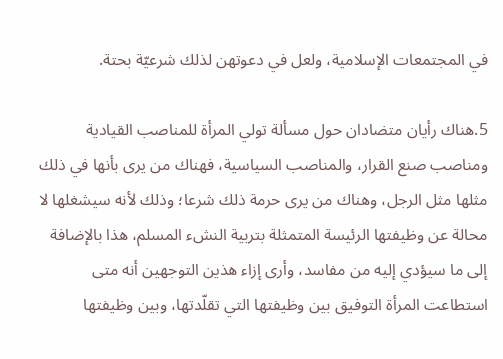في المجتمعات الإسلامية، ولعل في دعوتهن لذلك شرعيّة بحتة.

5.هناك رأيان متضادان حول مسألة تولي المرأة للمناصب القيادية ومناصب صنع القرار، والمناصب السياسية، فهناك من يرى بأنها في ذلك مثلها مثل الرجل، وهناك من يرى حرمة ذلك شرعا؛ وذلك لأنه سيشغلها لا محالة عن وظيفتها الرئيسة المتمثلة بتربية النشء المسلم، هذا بالإضافة إلى ما سيؤدي إليه من مفاسد، وأرى إزاء هذين التوجهين أنه متى استطاعت المرأة التوفيق بين وظيفتها التي تقلّدتها، وبين وظيفتها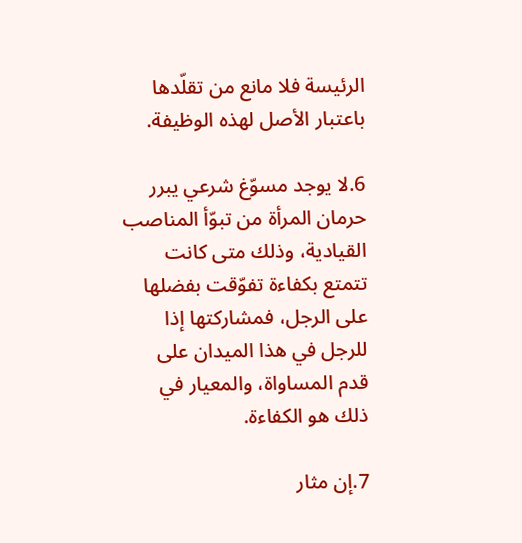الرئيسة فلا مانع من تقلّدها باعتبار الأصل لهذه الوظيفة.

6.لا يوجد مسوّغ شرعي يبرر حرمان المرأة من تبوّأ المناصب القيادية، وذلك متى كانت تتمتع بكفاءة تفوّقت بفضلها على الرجل، فمشاركتها إذا للرجل في هذا الميدان على قدم المساواة، والمعيار في ذلك هو الكفاءة.

7.إن مثار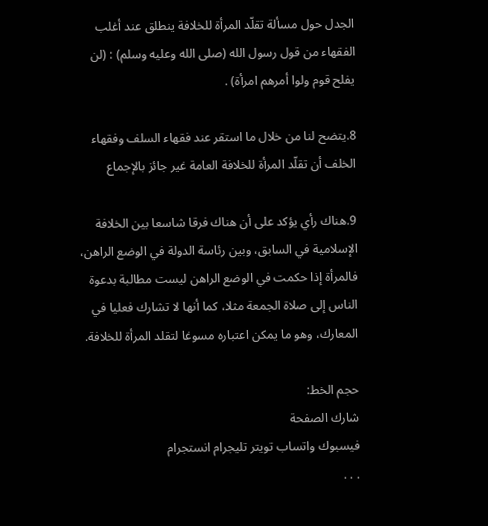الجدل حول مسألة تقلّد المرأة للخلافة ينطلق عند أغلب الفقهاء من قول رسول الله (صلى الله وعليه وسلم) : (لن يفلح قوم ولوا أمرهم امرأة) .

8.يتضح لنا من خلال ما استقر عند فقهاء السلف وفقهاء الخلف أن تقلّد المرأة للخلافة العامة غير جائز بالإجماع

9.هناك رأي يؤكد على أن هناك فرقا شاسعا بين الخلافة الإسلامية في السابق، وبين رئاسة الدولة في الوضع الراهن، فالمرأة إذا حكمت في الوضع الراهن ليست مطالبة بدعوة الناس إلى صلاة الجمعة مثلا، كما أنها لا تشارك فعليا في المعارك، وهو ما يمكن اعتباره مسوغا لتقلد المرأة للخلافة.

حجم الخط:
شارك الصفحة
فيسبوك واتساب تويتر تليجرام انستجرام
. . .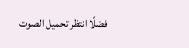فضلًا انتظر تحميل الصوت